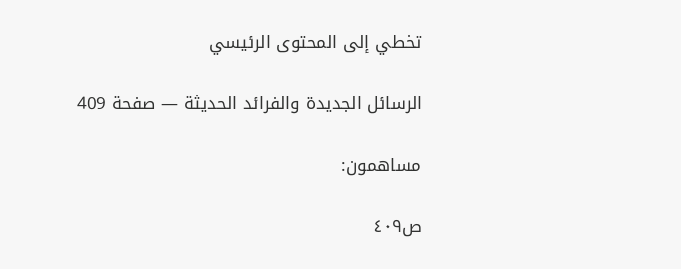تخطي إلى المحتوى الرئيسي

الرسائل الجديدة والفرائد الحديثة — صفحة 409

مساهمون:

ص٤٠٩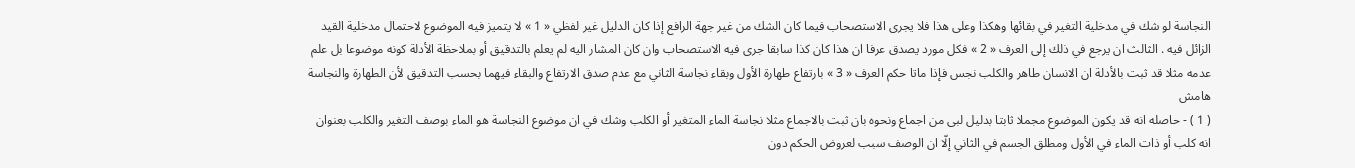النجاسة لو شك في مدخلية التغير في بقائها وهكذا وعلى هذا فلا يجرى الاستصحاب فيما كان الشك من غير جهة الرافع إذا كان الدليل غير لفظي « 1 » لا يتميز فيه الموضوع لاحتمال مدخلية القيد الزائل فيه . الثالث ان يرجع في ذلك إلى العرف « 2 » فكل مورد يصدق عرفا ان هذا كان كذا سابقا جرى فيه الاستصحاب وان كان المشار اليه لم يعلم بالتدقيق أو بملاحظة الأدلة كونه موضوعا بل علم عدمه مثلا قد ثبت بالأدلة ان الانسان طاهر والكلب نجس فإذا ماتا حكم العرف « 3 » بارتفاع طهارة الأول وبقاء نجاسة الثاني مع عدم صدق الارتفاع والبقاء فيهما بحسب التدقيق لأن الطهارة والنجاسة
هامش
( 1 ) - حاصله انه قد يكون الموضوع مجملا ثابتا بدليل لبى من اجماع ونحوه بان ثبت بالاجماع مثلا نجاسة الماء المتغير أو الكلب وشك في ان موضوع النجاسة هو الماء بوصف التغير والكلب بعنوان انه كلب أو ذات الماء في الأول ومطلق الجسم في الثاني إلّا ان الوصف سبب لعروض الحكم دون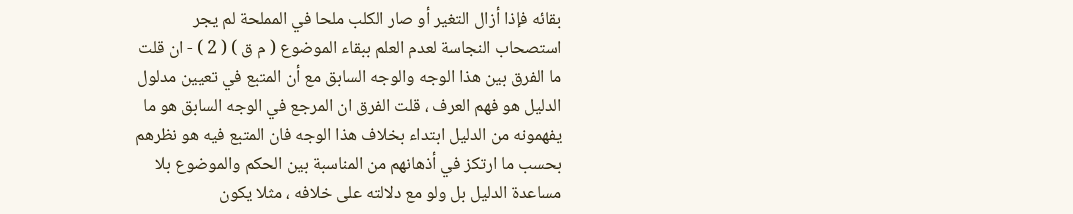بقائه فإذا أزال التغير أو صار الكلب ملحا في المملحة لم يجر استصحاب النجاسة لعدم العلم ببقاء الموضوع ( م ق ) ( 2 ) - ان قلت ما الفرق بين هذا الوجه والوجه السابق مع أن المتبع في تعيين مدلول الدليل هو فهم العرف ، قلت الفرق ان المرجع في الوجه السابق هو ما يفهمونه من الدليل ابتداء بخلاف هذا الوجه فان المتبع فيه هو نظرهم بحسب ما ارتكز في أذهانهم من المناسبة بين الحكم والموضوع بلا مساعدة الدليل بل ولو مع دلالته على خلافه ، مثلا يكون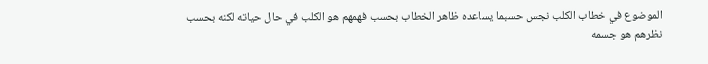الموضوع في خطاب الكلب نجس حسبما يساعده ظاهر الخطاب بحسب فهمهم هو الكلب في حال حياته لكنه بحسب نظرهم هو جسمه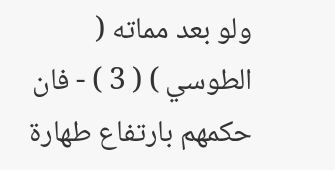ولو بعد مماته ( الطوسي ) ( 3 ) - فان حكمهم بارتفاع طهارة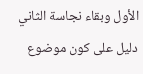الأول وبقاء نجاسة الثاني دليل على كون موضوع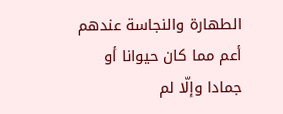الطهارة والنجاسة عندهم أعم مما كان حيوانا أو جمادا وإلّا لم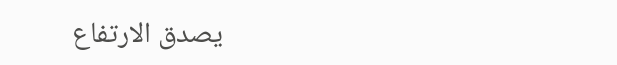يصدق الارتفاع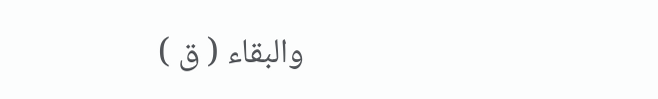والبقاء ( ق )